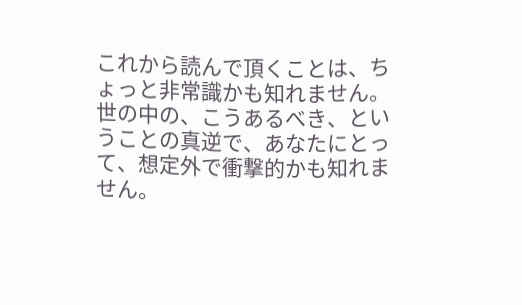これから読んで頂くことは、ちょっと非常識かも知れません。 世の中の、こうあるべき、ということの真逆で、あなたにとって、想定外で衝撃的かも知れません。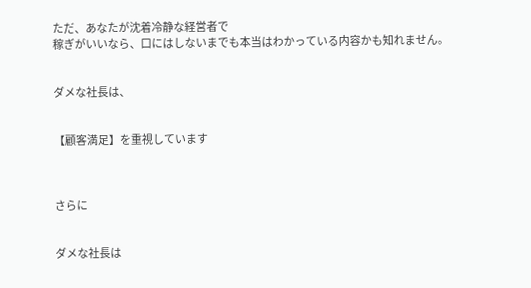ただ、あなたが沈着冷静な経営者で
稼ぎがいいなら、口にはしないまでも本当はわかっている内容かも知れません。


ダメな社長は、


【顧客満足】を重視しています



さらに


ダメな社長は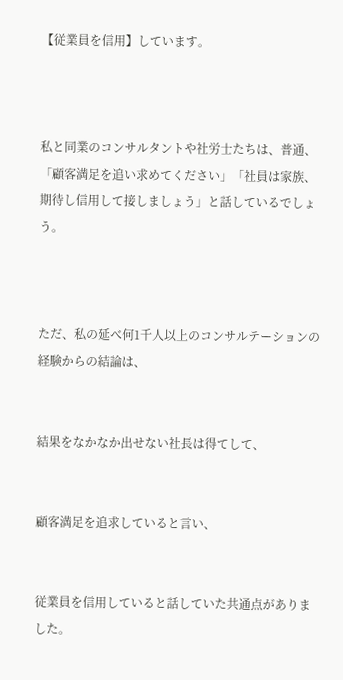【従業員を信用】しています。



私と同業のコンサルタントや社労士たちは、普通、「顧客満足を追い求めてください」「社員は家族、期待し信用して接しましょう」と話しているでしょう。



ただ、私の延べ何1千人以上のコンサルテーションの経験からの結論は、


結果をなかなか出せない社長は得てして、


顧客満足を追求していると言い、


従業員を信用していると話していた共通点がありました。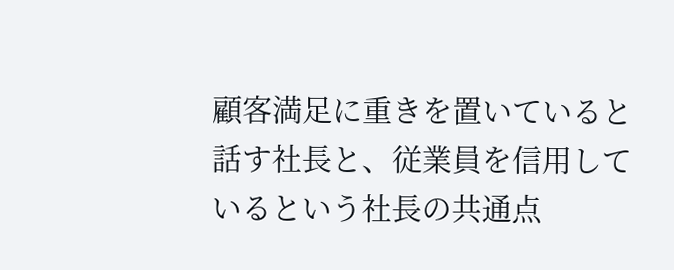顧客満足に重きを置いていると話す社長と、従業員を信用しているという社長の共通点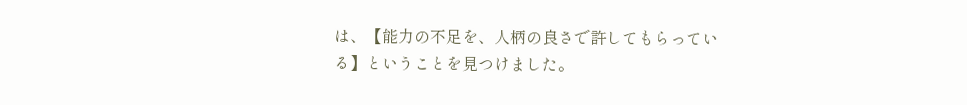は、【能力の不足を、人柄の良さで許してもらっている】ということを見つけました。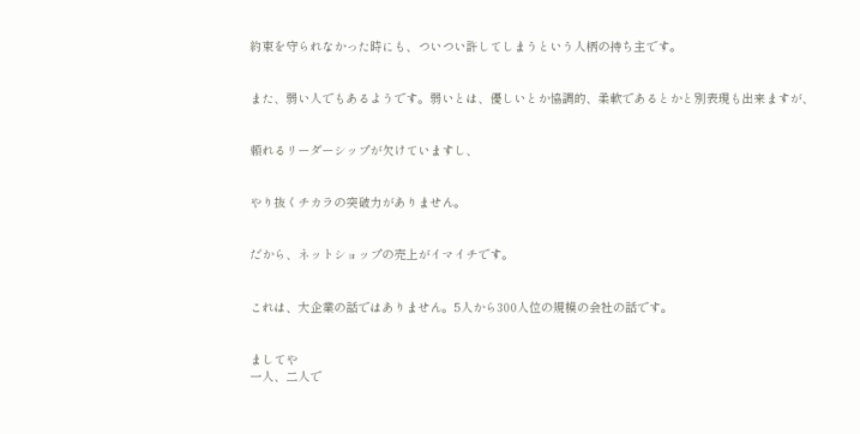約束を守られなかった時にも、ついつい許してしまうという人柄の持ち主です。


また、弱い人でもあるようです。弱いとは、優しいとか協調的、柔軟であるとかと別表現も出来ますが、


頼れるリーダーシップが欠けていますし、


やり抜くチカラの突破力がありません。


だから、ネットショップの売上がイマイチです。


これは、大企業の話ではありません。5人から300人位の規模の会社の話です。


ましてや
一人、二人で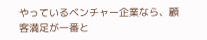やっているベンチャー企業なら、顧客満足が一番と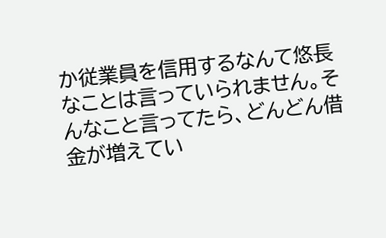か従業員を信用するなんて悠長なことは言っていられません。そんなこと言ってたら、どんどん借金が増えてい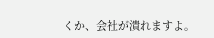くか、会社が潰れますよ。